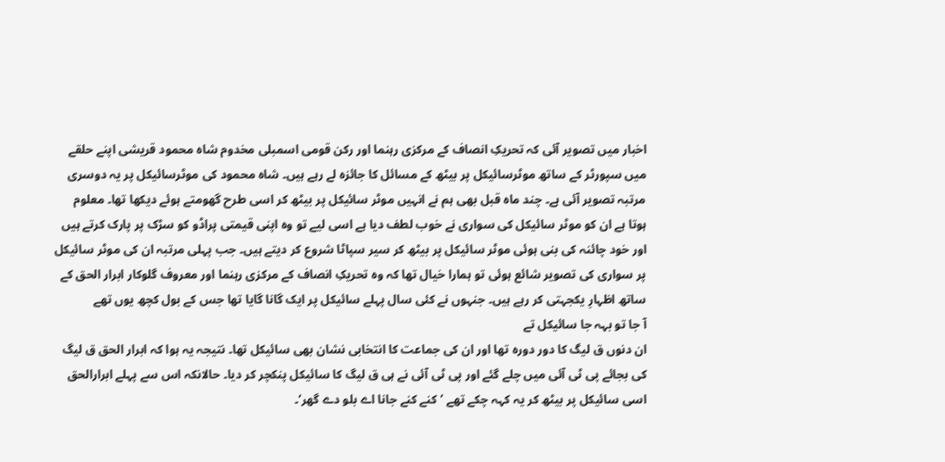اخبار میں تصویر آئی کہ تحریکِ انصاف کے مرکزی رہنما اور رکن قومی اسمبلی مخدوم شاہ محمود قریشی اپنے حلقے میں سپورٹر کے ساتھ موٹرسائیکل پر بیٹھ کے مسائل کا جائزہ لے رہے ہیں۔ شاہ محمود کی موٹرسائیکل پر یہ دوسری مرتبہ تصویر آئی ہے۔ چند ماہ قبل بھی ہم نے انہیں موٹر سائیکل پر بیٹھ کر اسی طرح گھومتے ہوئے دیکھا تھا۔ معلوم ہوتا ہے ان کو موٹر سائیکل کی سواری نے خوب لطف دیا ہے اسی لیے تو وہ اپنی قیمتی پراڈو کو سڑک پر پارک کرتے ہیں اور خود چائنہ کی بنی ہوئی موٹر سائیکل پر بیٹھ کر سیر سپاٹا شروع کر دیتے ہیں۔ جب پہلی مرتبہ ان کی موٹر سائیکل پر سواری کی تصویر شائع ہوئی تو ہمارا خیال تھا کہ وہ تحریکِ انصاف کے مرکزی رہنما اور معروف گلوکار ابرار الحق کے ساتھ اظہارِ یکجہتی کر رہے ہیں۔ جنہوں نے کئی سال پہلے سائیکل پر ایک گانا گایا تھا جس کے بول کچھ یوں تھے
آ جا تو بہہ جا سائیکل تے
ان دنوں ق لیگ کا دور دورہ تھا اور ان کی جماعت کا انتخابی نشان بھی سائیکل تھا۔ نتیجہ یہ ہوا کہ ابرار الحق ق لیگ کی بجائے پی ٹی آئی میں چلے گئے اور پی ٹی آئی نے ہی ق لیگ کا سائیکل پنکچر کر دیا۔ حالانکہ اس سے پہلے ابرارالحق اسی سائیکل پر بیٹھ کر یہ کہہ چکے تھے ’کنے کنے جانا اے بلو دے گھر‘۔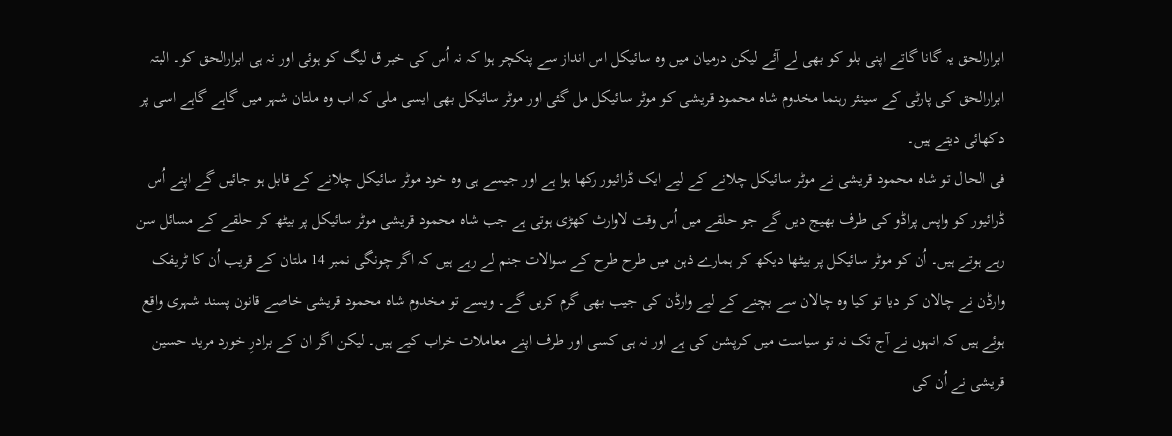ابرارالحق یہ گانا گاتے اپنی بلو کو بھی لے آئے لیکن درمیان میں وہ سائیکل اس انداز سے پنکچر ہوا کہ نہ اُس کی خبر ق لیگ کو ہوئی اور نہ ہی ابرارالحق کو۔ البتہ ابرارالحق کی پارٹی کے سینئر رہنما مخدوم شاہ محمود قریشی کو موٹر سائیکل مل گئی اور موٹر سائیکل بھی ایسی ملی کہ اب وہ ملتان شہر میں گاہے گاہے اسی پر دکھائی دیتے ہیں۔
فی الحال تو شاہ محمود قریشی نے موٹر سائیکل چلانے کے لیے ایک ڈرائیور رکھا ہوا ہے اور جیسے ہی وہ خود موٹر سائیکل چلانے کے قابل ہو جائیں گے اپنے اُس ڈرائیور کو واپس پراڈو کی طرف بھیج دیں گے جو حلقے میں اُس وقت لاوارث کھڑی ہوتی ہے جب شاہ محمود قریشی موٹر سائیکل پر بیٹھ کر حلقے کے مسائل سن رہے ہوتے ہیں۔ اُن کو موٹر سائیکل پر بیٹھا دیکھ کر ہمارے ذہن میں طرح طرح کے سوالات جنم لے رہے ہیں کہ اگر چونگی نمبر 14 ملتان کے قریب اُن کا ٹریفک وارڈن نے چالان کر دیا تو کیا وہ چالان سے بچنے کے لیے وارڈن کی جیب بھی گرم کریں گے۔ ویسے تو مخدوم شاہ محمود قریشی خاصے قانون پسند شہری واقع ہوئے ہیں کہ انہوں نے آج تک نہ تو سیاست میں کرپشن کی ہے اور نہ ہی کسی اور طرف اپنے معاملات خراب کیے ہیں۔ لیکن اگر ان کے برادرِ خورد مرید حسین قریشی نے اُن کی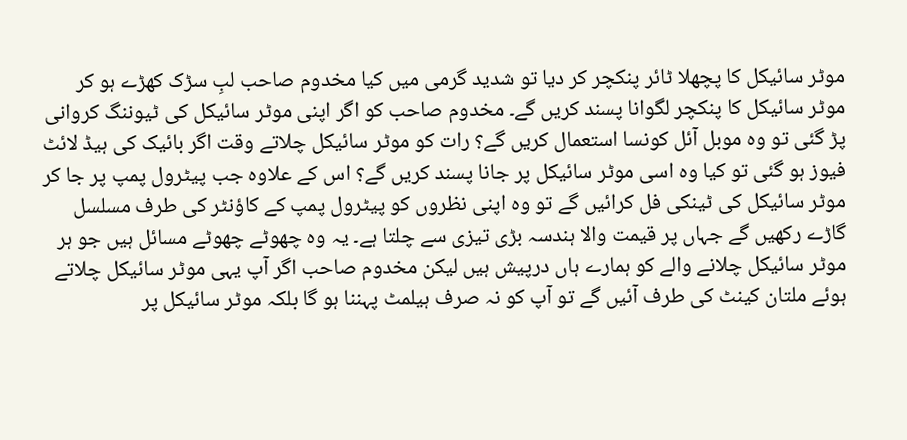موٹر سائیکل کا پچھلا ٹائر پنکچر کر دیا تو شدید گرمی میں کیا مخدوم صاحب لبِ سڑک کھڑے ہو کر موٹر سائیکل کا پنکچر لگوانا پسند کریں گے۔ مخدوم صاحب کو اگر اپنی موٹر سائیکل کی ٹیوننگ کروانی پڑ گئی تو وہ موبل آئل کونسا استعمال کریں گے؟ رات کو موٹر سائیکل چلاتے وقت اگر بائیک کی ہیڈ لائٹ فیوز ہو گئی تو کیا وہ اسی موٹر سائیکل پر جانا پسند کریں گے؟ اس کے علاوہ جب پیٹرول پمپ پر جا کر موٹر سائیکل کی ٹینکی فل کرائیں گے تو وہ اپنی نظروں کو پیٹرول پمپ کے کاؤنٹر کی طرف مسلسل گاڑے رکھیں گے جہاں پر قیمت والا ہندسہ بڑی تیزی سے چلتا ہے۔ یہ وہ چھوٹے چھوٹے مسائل ہیں جو ہر موٹر سائیکل چلانے والے کو ہمارے ہاں درپیش ہیں لیکن مخدوم صاحب اگر آپ یہی موٹر سائیکل چلاتے ہوئے ملتان کینٹ کی طرف آئیں گے تو آپ کو نہ صرف ہیلمٹ پہننا ہو گا بلکہ موٹر سائیکل پر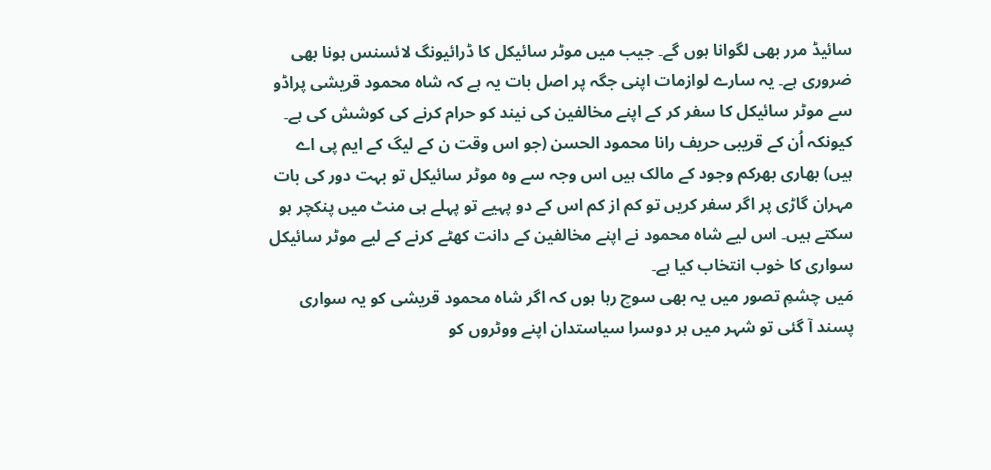سائیڈ مرر بھی لگوانا ہوں گے۔ جیب میں موٹر سائیکل کا ڈرائیونگ لائسنس ہونا بھی ضروری ہے۔ یہ سارے لوازمات اپنی جگہ پر اصل بات یہ ہے کہ شاہ محمود قریشی پراڈو سے موٹر سائیکل کا سفر کر کے اپنے مخالفین کی نیند کو حرام کرنے کی کوشش کی ہے۔ کیونکہ اُن کے قریبی حریف رانا محمود الحسن (جو اس وقت ن کے لیگ کے ایم پی اے ہیں) بھاری بھرکم وجود کے مالک ہیں اس وجہ سے وہ موٹر سائیکل تو بہت دور کی بات مہران گاڑی پر اگر سفر کریں تو کم از کم اس کے دو پہیے تو پہلے ہی منٹ میں پنکچر ہو سکتے ہیں۔ اس لیے شاہ محمود نے اپنے مخالفین کے دانت کھٹے کرنے کے لیے موٹر سائیکل سواری کا خوب انتخاب کیا ہے۔
مَیں چشمِ تصور میں یہ بھی سوچ رہا ہوں کہ اگر شاہ محمود قریشی کو یہ سواری پسند آ گئی تو شہر میں ہر دوسرا سیاستدان اپنے ووٹروں کو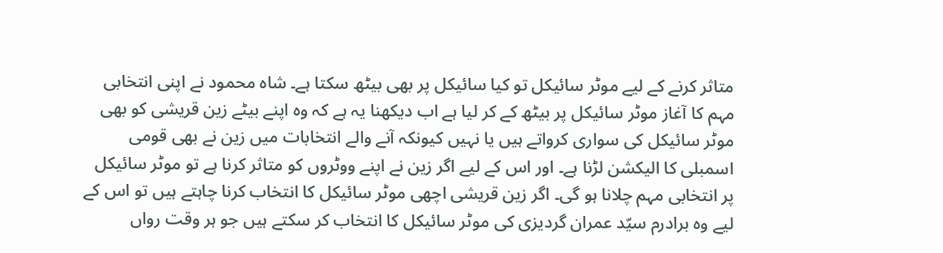متاثر کرنے کے لیے موٹر سائیکل تو کیا سائیکل پر بھی بیٹھ سکتا ہے۔ شاہ محمود نے اپنی انتخابی مہم کا آغاز موٹر سائیکل پر بیٹھ کے کر لیا ہے اب دیکھنا یہ ہے کہ وہ اپنے بیٹے زین قریشی کو بھی موٹر سائیکل کی سواری کرواتے ہیں یا نہیں کیونکہ آنے والے انتخابات میں زین نے بھی قومی اسمبلی کا الیکشن لڑنا ہے۔ اور اس کے لیے اگر زین نے اپنے ووٹروں کو متاثر کرنا ہے تو موٹر سائیکل پر انتخابی مہم چلانا ہو گی۔ اگر زین قریشی اچھی موٹر سائیکل کا انتخاب کرنا چاہتے ہیں تو اس کے لیے وہ برادرم سیّد عمران گردیزی کی موٹر سائیکل کا انتخاب کر سکتے ہیں جو ہر وقت رواں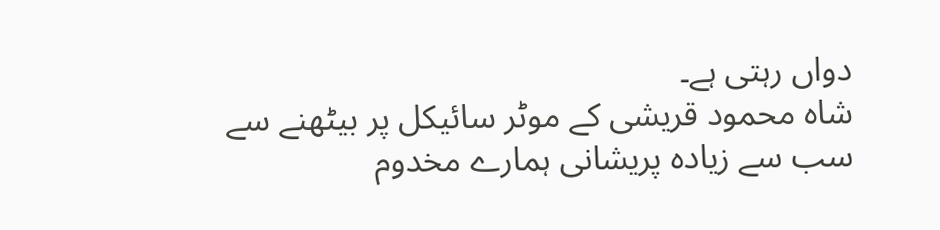دواں رہتی ہے۔
شاہ محمود قریشی کے موٹر سائیکل پر بیٹھنے سے سب سے زیادہ پریشانی ہمارے مخدوم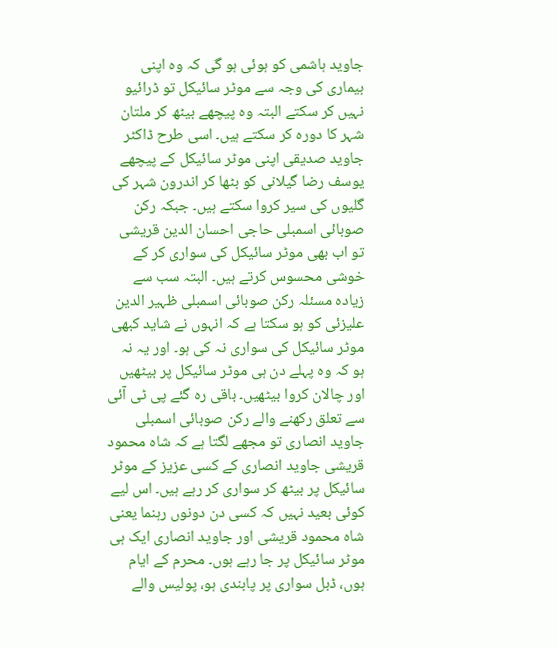جاوید ہاشمی کو ہوئی ہو گی کہ وہ اپنی بیماری کی وجہ سے موٹر سائیکل تو ڈرائیو نہیں کر سکتے البتہ وہ پیچھے بیٹھ کر ملتان شہر کا دورہ کر سکتے ہیں۔ اسی طرح ڈاکٹر جاوید صدیقی اپنی موٹر سائیکل کے پیچھے یوسف رضا گیلانی کو بٹھا کر اندرون شہر کی گلیوں کی سیر کروا سکتے ہیں۔ جبکہ رکن صوبائی اسمبلی حاجی احسان الدین قریشی تو اب بھی موٹر سائیکل کی سواری کر کے خوشی محسوس کرتے ہیں۔ البتہ سب سے زیادہ مسئلہ رکن صوبائی اسمبلی ظہیر الدین علیزئی کو ہو سکتا ہے کہ انہوں نے شاید کبھی موٹر سائیکل کی سواری نہ کی ہو۔ اور یہ نہ ہو کہ وہ پہلے دن ہی موٹر سائیکل پر بیٹھیں اور چالان کروا بیٹھیں۔ باقی رہ گئے پی ٹی آئی سے تعلق رکھنے والے رکن صوبائی اسمبلی جاوید انصاری تو مجھے لگتا ہے کہ شاہ محمود قریشی جاوید انصاری کے کسی عزیز کے موٹر سائیکل پر بیٹھ کر سواری کر رہے ہیں۔ اس لیے کوئی بعید نہیں کہ کسی دن دونوں رہنما یعنی شاہ محمود قریشی اور جاوید انصاری ایک ہی موٹر سائیکل پر جا رہے ہوں۔ محرم کے ایام ہوں، ڈبل سواری پر پابندی ہو، پولیس والے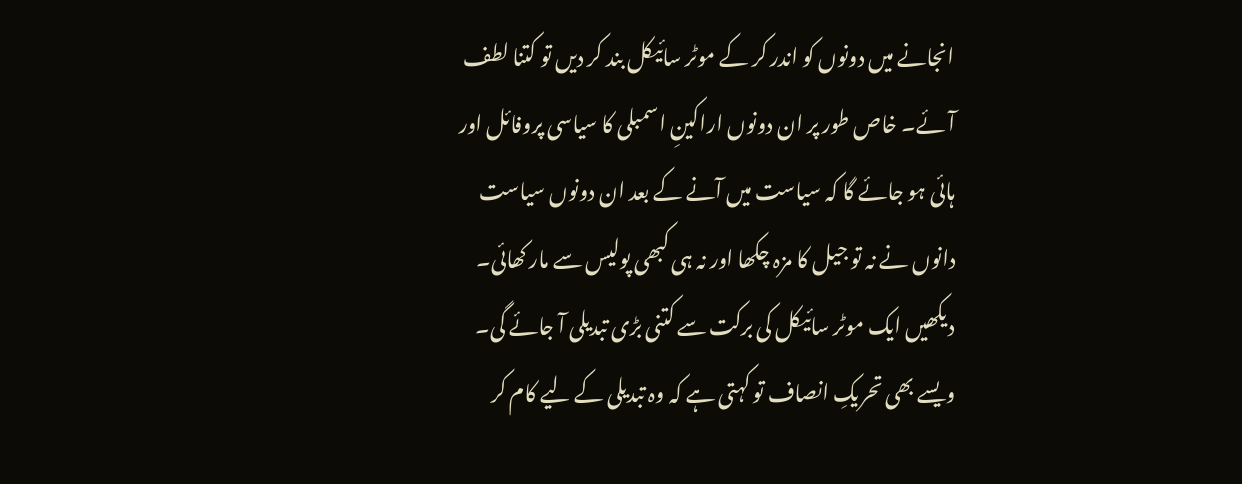انجانے میں دونوں کو اندر کر کے موٹر سائیکل بند کر دیں تو کتنا لطف آئے۔ خاص طور پر ان دونوں اراکینِ اسمبلی کا سیاسی پروفائل اور ہائی ہو جائے گا کہ سیاست میں آنے کے بعد ان دونوں سیاست دانوں نے نہ تو جیل کا مزہ چکھا اور نہ ہی کبھی پولیس سے مار کھائی۔ دیکھیں ایک موٹر سائیکل کی برکت سے کتنی بڑی تبدیلی آ جائے گی۔ ویسے بھی تحریکِ انصاف تو کہتی ہے کہ وہ تبدیلی کے لیے کام کر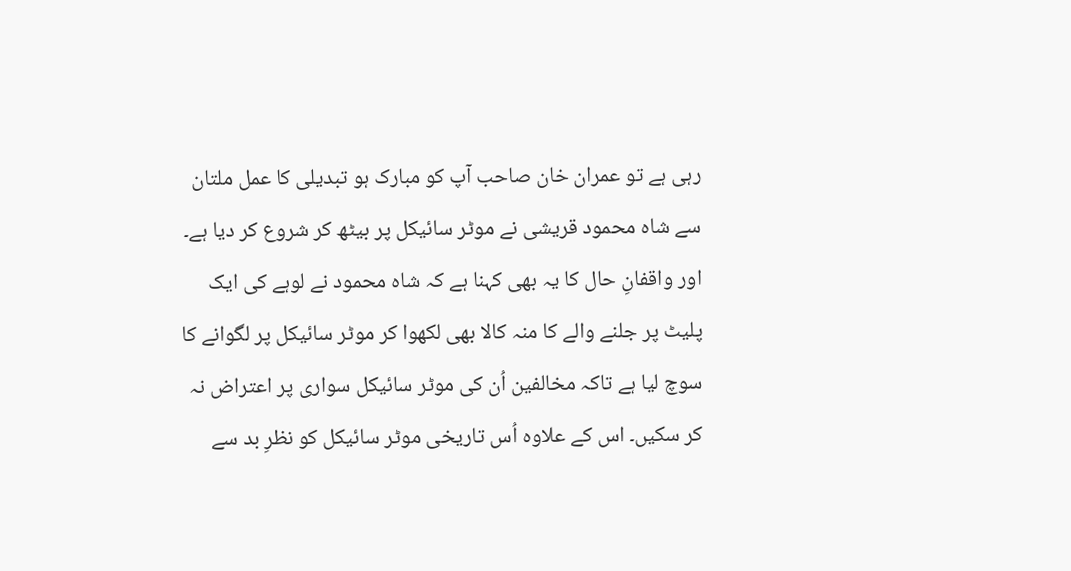رہی ہے تو عمران خان صاحب آپ کو مبارک ہو تبدیلی کا عمل ملتان سے شاہ محمود قریشی نے موٹر سائیکل پر بیٹھ کر شروع کر دیا ہے۔ اور واقفانِ حال کا یہ بھی کہنا ہے کہ شاہ محمود نے لوہے کی ایک پلیٹ پر جلنے والے کا منہ کالا بھی لکھوا کر موٹر سائیکل پر لگوانے کا سوچ لیا ہے تاکہ مخالفین اُن کی موٹر سائیکل سواری پر اعتراض نہ کر سکیں۔ اس کے علاوہ اُس تاریخی موٹر سائیکل کو نظرِ بد سے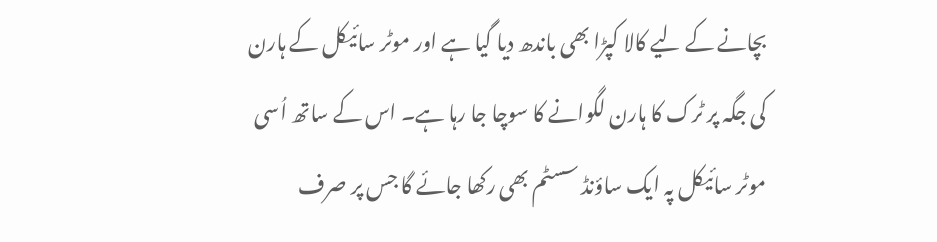بچانے کے لیے کالا کپڑا بھی باندھ دیا گیا ہے اور موٹر سائیکل کے ہارن کی جگہ پر ٹرک کا ہارن لگوانے کا سوچا جا رہا ہے۔ اس کے ساتھ اُسی موٹر سائیکل پہ ایک ساؤنڈ سسٹم بھی رکھا جائے گا جس پر صرف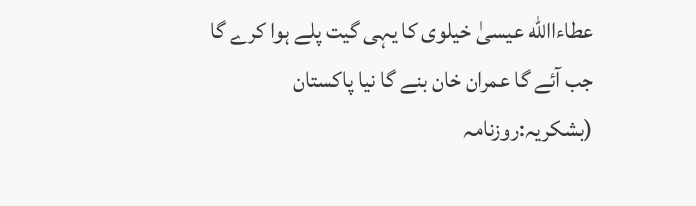عطاءاالله عیسیٰ خیلوی کا یہی گیت پلے ہوا کرے گا
جب آئے گا عمران خان بنے گا نیا پاکستان
(بشکریہ:روزنامہ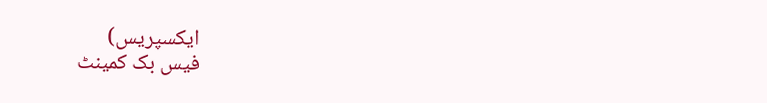ایکسپریس)
فیس بک کمینٹ